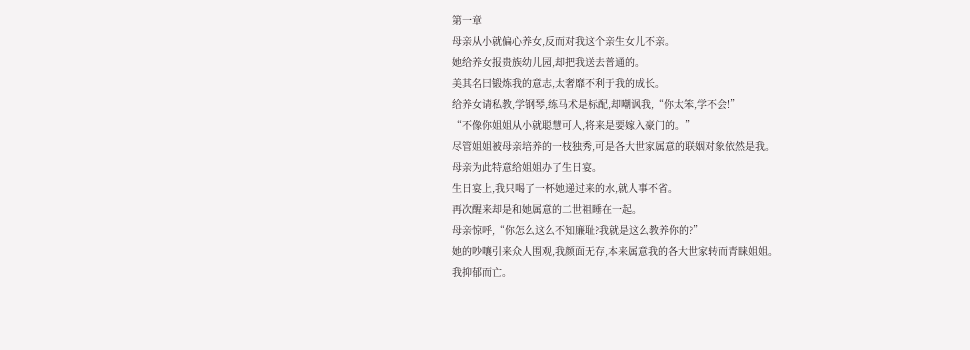第一章
母亲从小就偏心养女,反而对我这个亲生女儿不亲。
她给养女报贵族幼儿园,却把我送去普通的。
美其名曰锻炼我的意志,太奢靡不利于我的成长。
给养女请私教,学钢琴,练马术是标配,却嘲讽我,“你太笨,学不会!”
“不像你姐姐从小就聪慧可人,将来是要嫁入豪门的。”
尽管姐姐被母亲培养的一枝独秀,可是各大世家属意的联姻对象依然是我。
母亲为此特意给姐姐办了生日宴。
生日宴上,我只喝了一杯她递过来的水,就人事不省。
再次醒来却是和她属意的二世祖睡在一起。
母亲惊呼,“你怎么这么不知廉耻?我就是这么教养你的?”
她的吵嚷引来众人围观,我颜面无存,本来属意我的各大世家转而青睐姐姐。
我抑郁而亡。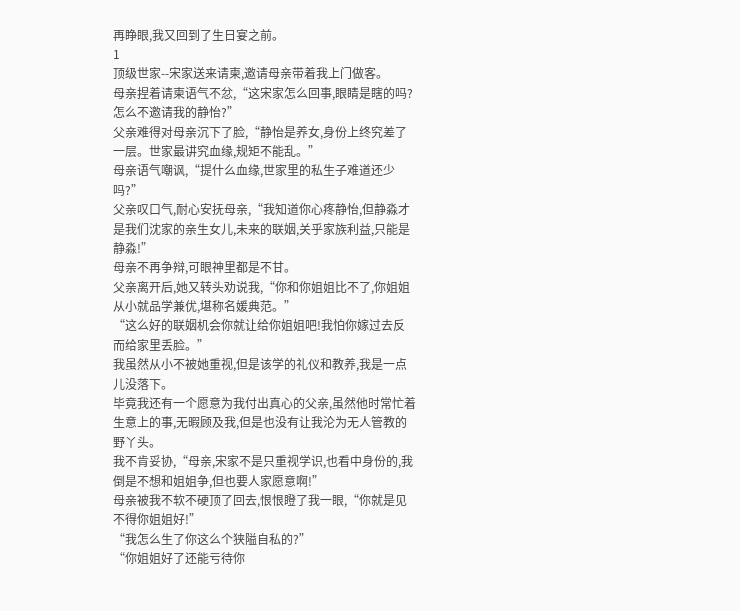再睁眼,我又回到了生日宴之前。
1
顶级世家--宋家送来请柬,邀请母亲带着我上门做客。
母亲捏着请柬语气不忿,“这宋家怎么回事,眼睛是瞎的吗?怎么不邀请我的静怡?”
父亲难得对母亲沉下了脸,“静怡是养女,身份上终究差了一层。世家最讲究血缘,规矩不能乱。”
母亲语气嘲讽,“提什么血缘,世家里的私生子难道还少吗?”
父亲叹口气,耐心安抚母亲,“我知道你心疼静怡,但静淼才是我们沈家的亲生女儿,未来的联姻,关乎家族利益,只能是静淼!”
母亲不再争辩,可眼神里都是不甘。
父亲离开后,她又转头劝说我,“你和你姐姐比不了,你姐姐从小就品学兼优,堪称名媛典范。”
“这么好的联姻机会你就让给你姐姐吧!我怕你嫁过去反而给家里丢脸。”
我虽然从小不被她重视,但是该学的礼仪和教养,我是一点儿没落下。
毕竟我还有一个愿意为我付出真心的父亲,虽然他时常忙着生意上的事,无暇顾及我,但是也没有让我沦为无人管教的野丫头。
我不肯妥协,“母亲,宋家不是只重视学识,也看中身份的,我倒是不想和姐姐争,但也要人家愿意啊!”
母亲被我不软不硬顶了回去,恨恨瞪了我一眼,“你就是见不得你姐姐好!”
“我怎么生了你这么个狭隘自私的?”
“你姐姐好了还能亏待你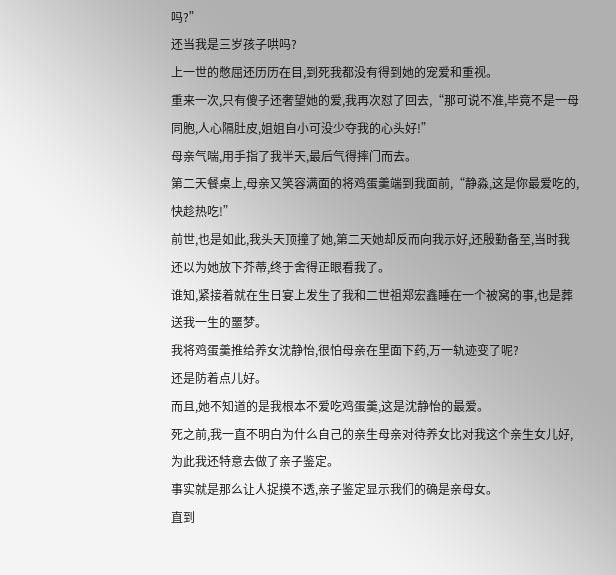吗?”
还当我是三岁孩子哄吗?
上一世的憋屈还历历在目,到死我都没有得到她的宠爱和重视。
重来一次,只有傻子还奢望她的爱,我再次怼了回去,“那可说不准,毕竟不是一母同胞,人心隔肚皮,姐姐自小可没少夺我的心头好!”
母亲气喘,用手指了我半天,最后气得摔门而去。
第二天餐桌上,母亲又笑容满面的将鸡蛋羹端到我面前,“静淼,这是你最爱吃的,快趁热吃!”
前世,也是如此,我头天顶撞了她,第二天她却反而向我示好,还殷勤备至,当时我还以为她放下芥蒂,终于舍得正眼看我了。
谁知,紧接着就在生日宴上发生了我和二世祖郑宏鑫睡在一个被窝的事,也是葬送我一生的噩梦。
我将鸡蛋羹推给养女沈静怡,很怕母亲在里面下药,万一轨迹变了呢?
还是防着点儿好。
而且,她不知道的是我根本不爱吃鸡蛋羹,这是沈静怡的最爱。
死之前,我一直不明白为什么自己的亲生母亲对待养女比对我这个亲生女儿好,为此我还特意去做了亲子鉴定。
事实就是那么让人捉摸不透,亲子鉴定显示我们的确是亲母女。
直到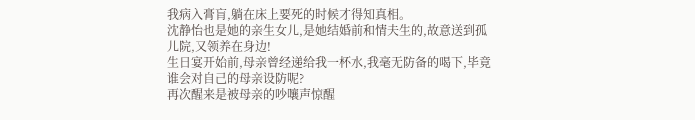我病入膏肓,躺在床上要死的时候才得知真相。
沈静怡也是她的亲生女儿,是她结婚前和情夫生的,故意送到孤儿院,又领养在身边!
生日宴开始前,母亲曾经递给我一杯水,我毫无防备的喝下,毕竟谁会对自己的母亲设防呢?
再次醒来是被母亲的吵嚷声惊醒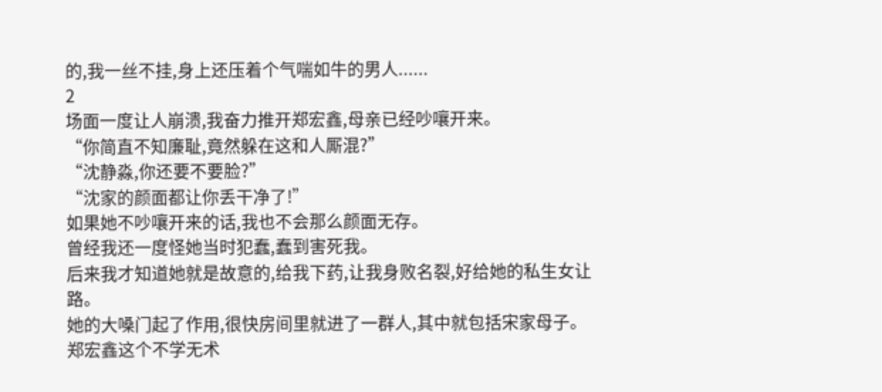的,我一丝不挂,身上还压着个气喘如牛的男人......
2
场面一度让人崩溃,我奋力推开郑宏鑫,母亲已经吵嚷开来。
“你简直不知廉耻,竟然躲在这和人厮混?”
“沈静淼,你还要不要脸?”
“沈家的颜面都让你丢干净了!”
如果她不吵嚷开来的话,我也不会那么颜面无存。
曾经我还一度怪她当时犯蠢,蠢到害死我。
后来我才知道她就是故意的,给我下药,让我身败名裂,好给她的私生女让路。
她的大嗓门起了作用,很快房间里就进了一群人,其中就包括宋家母子。
郑宏鑫这个不学无术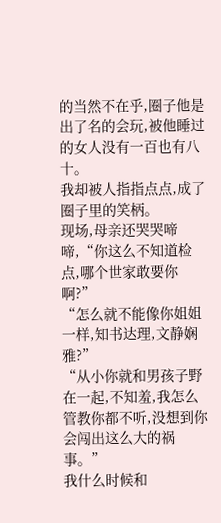的当然不在乎,圈子他是出了名的会玩,被他睡过的女人没有一百也有八十。
我却被人指指点点,成了圈子里的笑柄。
现场,母亲还哭哭啼啼,“你这么不知道检点,哪个世家敢要你啊?”
“怎么就不能像你姐姐一样,知书达理,文静娴雅?”
“从小你就和男孩子野在一起,不知羞,我怎么管教你都不听,没想到你会闯出这么大的祸事。”
我什么时候和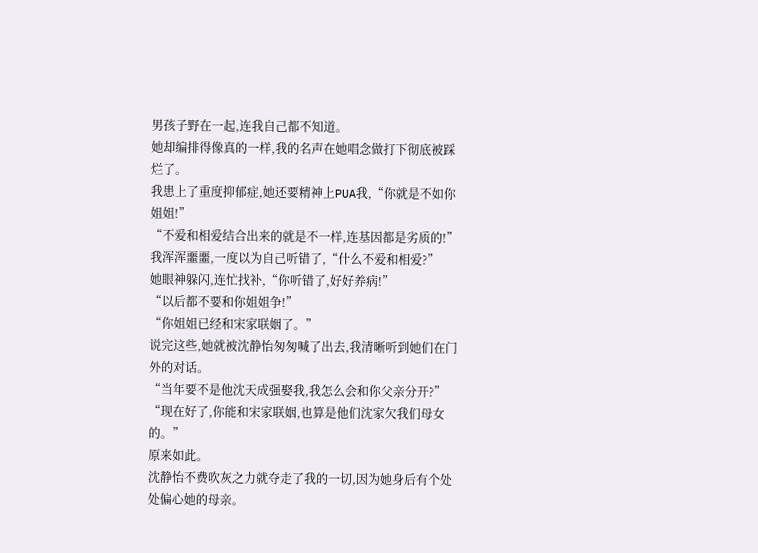男孩子野在一起,连我自己都不知道。
她却编排得像真的一样,我的名声在她唱念做打下彻底被踩烂了。
我患上了重度抑郁症,她还要精神上PUA我,“你就是不如你姐姐!”
“不爱和相爱结合出来的就是不一样,连基因都是劣质的!”
我浑浑噩噩,一度以为自己听错了,“什么不爱和相爱?”
她眼神躲闪,连忙找补,“你听错了,好好养病!”
“以后都不要和你姐姐争!”
“你姐姐已经和宋家联姻了。”
说完这些,她就被沈静怡匆匆喊了出去,我清晰听到她们在门外的对话。
“当年要不是他沈天成强娶我,我怎么会和你父亲分开?”
“现在好了,你能和宋家联姻,也算是他们沈家欠我们母女的。”
原来如此。
沈静怡不费吹灰之力就夺走了我的一切,因为她身后有个处处偏心她的母亲。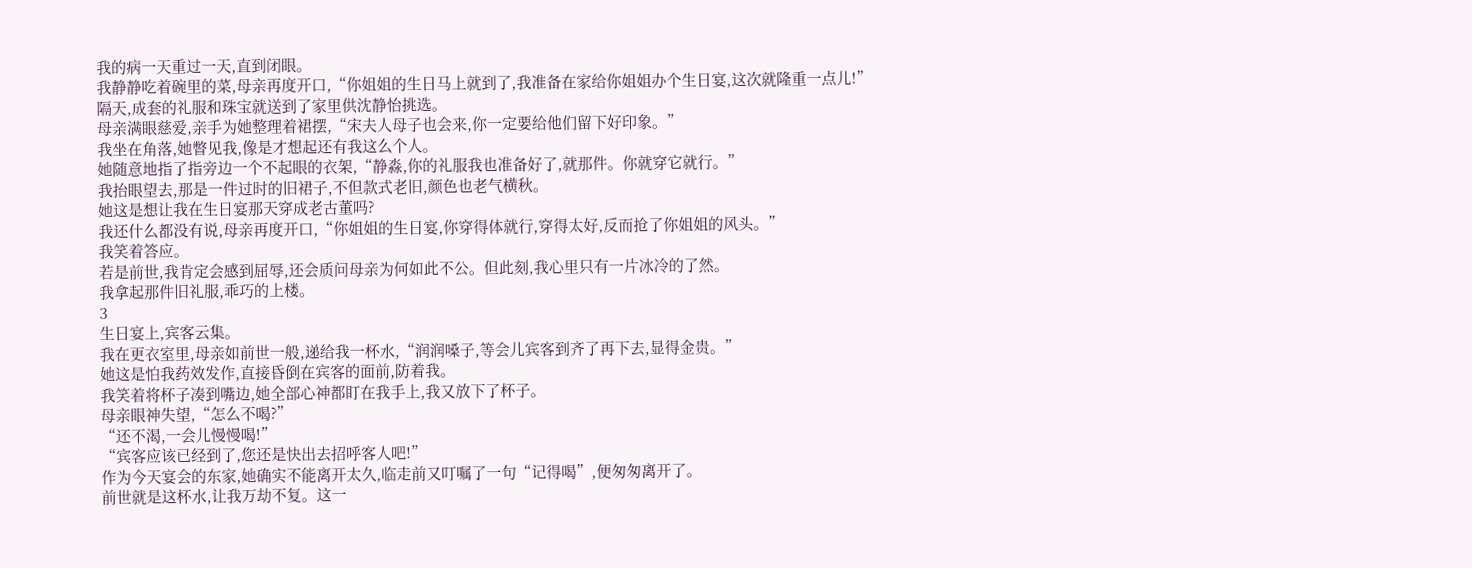我的病一天重过一天,直到闭眼。
我静静吃着碗里的菜,母亲再度开口,“你姐姐的生日马上就到了,我准备在家给你姐姐办个生日宴,这次就隆重一点儿!”
隔天,成套的礼服和珠宝就送到了家里供沈静怡挑选。
母亲满眼慈爱,亲手为她整理着裙摆,“宋夫人母子也会来,你一定要给他们留下好印象。”
我坐在角落,她瞥见我,像是才想起还有我这么个人。
她随意地指了指旁边一个不起眼的衣架,“静淼,你的礼服我也准备好了,就那件。你就穿它就行。”
我抬眼望去,那是一件过时的旧裙子,不但款式老旧,颜色也老气横秋。
她这是想让我在生日宴那天穿成老古董吗?
我还什么都没有说,母亲再度开口,“你姐姐的生日宴,你穿得体就行,穿得太好,反而抢了你姐姐的风头。”
我笑着答应。
若是前世,我肯定会感到屈辱,还会质问母亲为何如此不公。但此刻,我心里只有一片冰冷的了然。
我拿起那件旧礼服,乖巧的上楼。
3
生日宴上,宾客云集。
我在更衣室里,母亲如前世一般,递给我一杯水,“润润嗓子,等会儿宾客到齐了再下去,显得金贵。”
她这是怕我药效发作,直接昏倒在宾客的面前,防着我。
我笑着将杯子凑到嘴边,她全部心神都盯在我手上,我又放下了杯子。
母亲眼神失望,“怎么不喝?”
“还不渴,一会儿慢慢喝!”
“宾客应该已经到了,您还是快出去招呼客人吧!”
作为今天宴会的东家,她确实不能离开太久,临走前又叮嘱了一句“记得喝”,便匆匆离开了。
前世就是这杯水,让我万劫不复。这一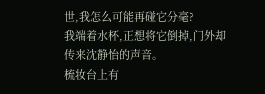世,我怎么可能再碰它分毫?
我端着水杯,正想将它倒掉,门外却传来沈静怡的声音。
梳妆台上有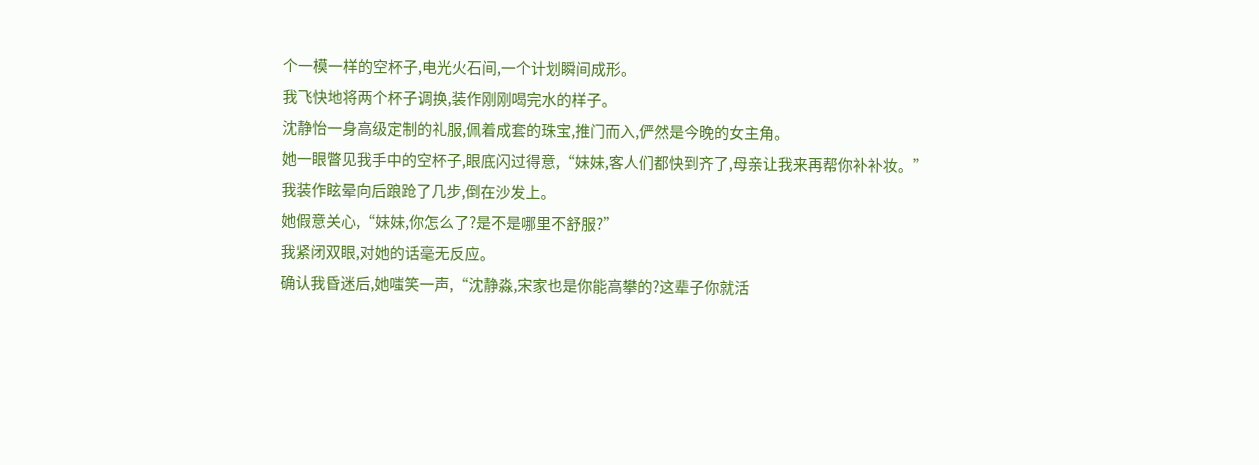个一模一样的空杯子,电光火石间,一个计划瞬间成形。
我飞快地将两个杯子调换,装作刚刚喝完水的样子。
沈静怡一身高级定制的礼服,佩着成套的珠宝,推门而入,俨然是今晚的女主角。
她一眼瞥见我手中的空杯子,眼底闪过得意,“妹妹,客人们都快到齐了,母亲让我来再帮你补补妆。”
我装作眩晕向后踉跄了几步,倒在沙发上。
她假意关心,“妹妹,你怎么了?是不是哪里不舒服?”
我紧闭双眼,对她的话毫无反应。
确认我昏迷后,她嗤笑一声,“沈静淼,宋家也是你能高攀的?这辈子你就活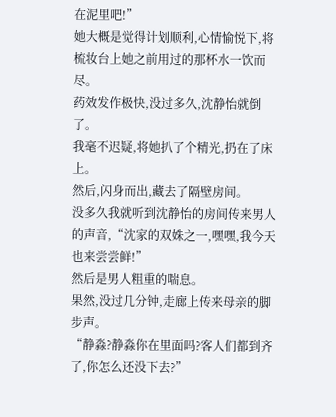在泥里吧!”
她大概是觉得计划顺利,心情愉悦下,将梳妆台上她之前用过的那杯水一饮而尽。
药效发作极快,没过多久,沈静怡就倒了。
我毫不迟疑,将她扒了个精光,扔在了床上。
然后,闪身而出,藏去了隔壁房间。
没多久我就听到沈静怡的房间传来男人的声音,“沈家的双姝之一,嘿嘿,我今天也来尝尝鲜!”
然后是男人粗重的喘息。
果然,没过几分钟,走廊上传来母亲的脚步声。
“静淼?静淼你在里面吗?客人们都到齐了,你怎么还没下去?”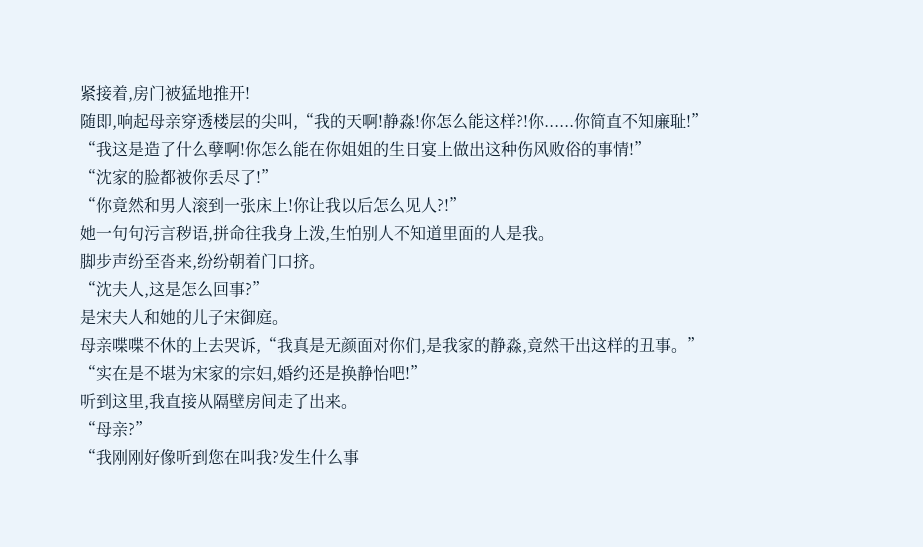紧接着,房门被猛地推开!
随即,响起母亲穿透楼层的尖叫,“我的天啊!静淼!你怎么能这样?!你......你简直不知廉耻!”
“我这是造了什么孽啊!你怎么能在你姐姐的生日宴上做出这种伤风败俗的事情!”
“沈家的脸都被你丢尽了!”
“你竟然和男人滚到一张床上!你让我以后怎么见人?!”
她一句句污言秽语,拼命往我身上泼,生怕别人不知道里面的人是我。
脚步声纷至沓来,纷纷朝着门口挤。
“沈夫人,这是怎么回事?”
是宋夫人和她的儿子宋御庭。
母亲喋喋不休的上去哭诉,“我真是无颜面对你们,是我家的静淼,竟然干出这样的丑事。”
“实在是不堪为宋家的宗妇,婚约还是换静怡吧!”
听到这里,我直接从隔壁房间走了出来。
“母亲?”
“我刚刚好像听到您在叫我?发生什么事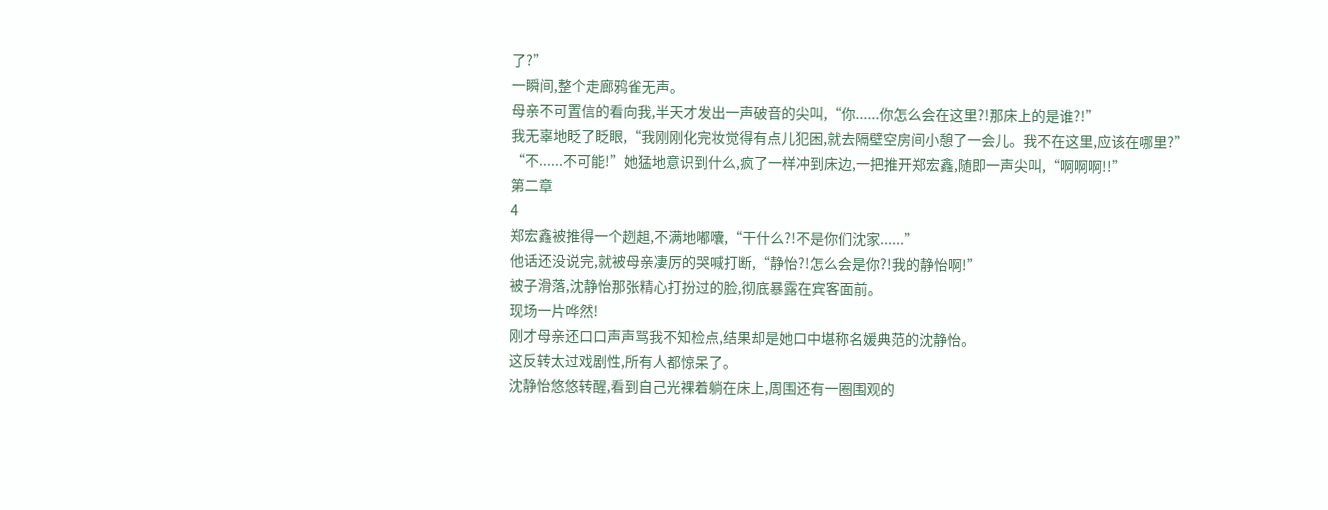了?”
一瞬间,整个走廊鸦雀无声。
母亲不可置信的看向我,半天才发出一声破音的尖叫,“你......你怎么会在这里?!那床上的是谁?!”
我无辜地眨了眨眼,“我刚刚化完妆觉得有点儿犯困,就去隔壁空房间小憩了一会儿。我不在这里,应该在哪里?”
“不......不可能!”她猛地意识到什么,疯了一样冲到床边,一把推开郑宏鑫,随即一声尖叫,“啊啊啊!!”
第二章
4
郑宏鑫被推得一个趔趄,不满地嘟囔,“干什么?!不是你们沈家......”
他话还没说完,就被母亲凄厉的哭喊打断,“静怡?!怎么会是你?!我的静怡啊!”
被子滑落,沈静怡那张精心打扮过的脸,彻底暴露在宾客面前。
现场一片哗然!
刚才母亲还口口声声骂我不知检点,结果却是她口中堪称名媛典范的沈静怡。
这反转太过戏剧性,所有人都惊呆了。
沈静怡悠悠转醒,看到自己光裸着躺在床上,周围还有一圈围观的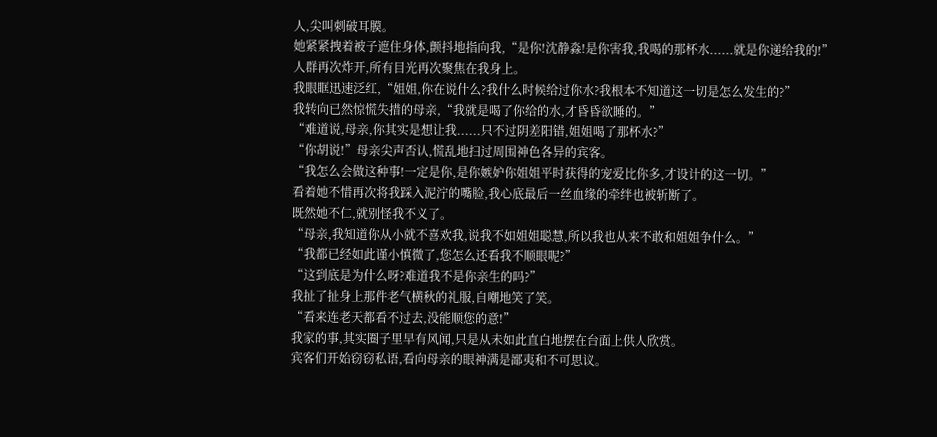人,尖叫刺破耳膜。
她紧紧拽着被子遮住身体,颤抖地指向我,“是你!沈静淼!是你害我,我喝的那杯水......就是你递给我的!”
人群再次炸开,所有目光再次聚焦在我身上。
我眼眶迅速泛红,“姐姐,你在说什么?我什么时候给过你水?我根本不知道这一切是怎么发生的?”
我转向已然惊慌失措的母亲,“我就是喝了你给的水,才昏昏欲睡的。”
“难道说,母亲,你其实是想让我......只不过阴差阳错,姐姐喝了那杯水?”
“你胡说!”母亲尖声否认,慌乱地扫过周围神色各异的宾客。
“我怎么会做这种事!一定是你,是你嫉妒你姐姐平时获得的宠爱比你多,才设计的这一切。”
看着她不惜再次将我踩入泥泞的嘴脸,我心底最后一丝血缘的牵绊也被斩断了。
既然她不仁,就别怪我不义了。
“母亲,我知道你从小就不喜欢我,说我不如姐姐聪慧,所以我也从来不敢和姐姐争什么。”
“我都已经如此谨小慎微了,您怎么还看我不顺眼呢?”
“这到底是为什么呀?难道我不是你亲生的吗?”
我扯了扯身上那件老气横秋的礼服,自嘲地笑了笑。
“看来连老天都看不过去,没能顺您的意!”
我家的事,其实圈子里早有风闻,只是从未如此直白地摆在台面上供人欣赏。
宾客们开始窃窃私语,看向母亲的眼神满是鄙夷和不可思议。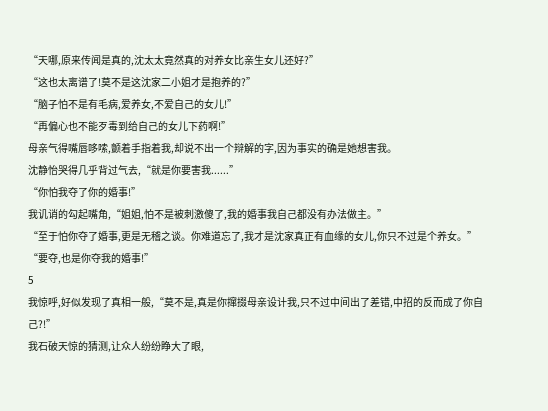“天哪,原来传闻是真的,沈太太竟然真的对养女比亲生女儿还好?”
“这也太离谱了!莫不是这沈家二小姐才是抱养的?”
“脑子怕不是有毛病,爱养女,不爱自己的女儿!”
“再偏心也不能歹毒到给自己的女儿下药啊!”
母亲气得嘴唇哆嗦,颤着手指着我,却说不出一个辩解的字,因为事实的确是她想害我。
沈静怡哭得几乎背过气去,“就是你要害我......”
“你怕我夺了你的婚事!”
我讥诮的勾起嘴角,“姐姐,怕不是被刺激傻了,我的婚事我自己都没有办法做主。”
“至于怕你夺了婚事,更是无稽之谈。你难道忘了,我才是沈家真正有血缘的女儿,你只不过是个养女。”
“要夺,也是你夺我的婚事!”
5
我惊呼,好似发现了真相一般,“莫不是,真是你撺掇母亲设计我,只不过中间出了差错,中招的反而成了你自己?!”
我石破天惊的猜测,让众人纷纷睁大了眼,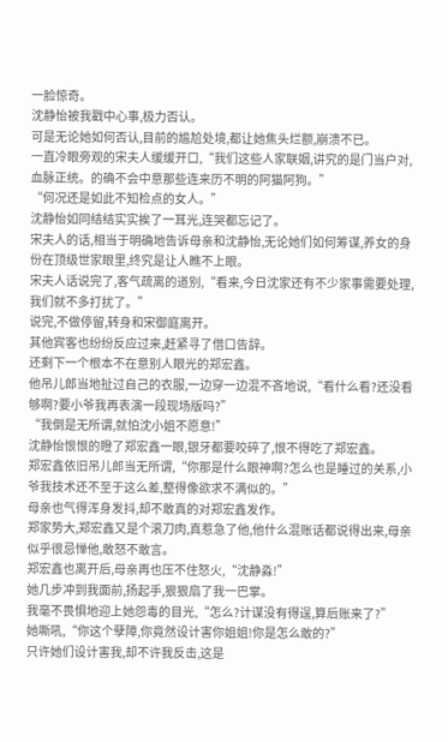一脸惊奇。
沈静怡被我戳中心事,极力否认。
可是无论她如何否认,目前的尴尬处境,都让她焦头烂额,崩溃不已。
一直冷眼旁观的宋夫人缓缓开口,“我们这些人家联姻,讲究的是门当户对,血脉正统。的确不会中意那些连来历不明的阿猫阿狗。”
“何况还是如此不知检点的女人。”
沈静怡如同结结实实挨了一耳光,连哭都忘记了。
宋夫人的话,相当于明确地告诉母亲和沈静怡,无论她们如何筹谋,养女的身份在顶级世家眼里,终究是让人瞧不上眼。
宋夫人话说完了,客气疏离的道别,“看来,今日沈家还有不少家事需要处理,我们就不多打扰了。”
说完,不做停留,转身和宋御庭离开。
其他宾客也纷纷反应过来,赶紧寻了借口告辞。
还剩下一个根本不在意别人眼光的郑宏鑫。
他吊儿郎当地扯过自己的衣服,一边穿一边混不吝地说,“看什么看?还没看够啊?要小爷我再表演一段现场版吗?”
“我倒是无所谓,就怕沈小姐不愿意!”
沈静怡恨恨的瞪了郑宏鑫一眼,银牙都要咬碎了,恨不得吃了郑宏鑫。
郑宏鑫依旧吊儿郎当无所谓,“你那是什么眼神啊?怎么也是睡过的关系,小爷我技术还不至于这么差,整得像欲求不满似的。”
母亲也气得浑身发抖,却不敢真的对郑宏鑫发作。
郑家势大,郑宏鑫又是个滚刀肉,真惹急了他,他什么混账话都说得出来,母亲似乎很忌惮他,敢怒不敢言。
郑宏鑫也离开后,母亲再也压不住怒火,“沈静淼!”
她几步冲到我面前,扬起手,狠狠扇了我一巴掌。
我毫不畏惧地迎上她怨毒的目光,“怎么?计谋没有得逞,算后账来了?”
她嘶吼,“你这个孽障,你竟然设计害你姐姐!你是怎么敢的?”
只许她们设计害我,却不许我反击,这是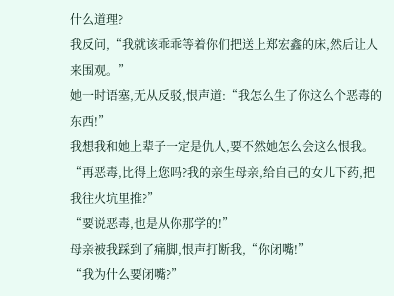什么道理?
我反问,“我就该乖乖等着你们把送上郑宏鑫的床,然后让人来围观。”
她一时语塞,无从反驳,恨声道:“我怎么生了你这么个恶毒的东西!”
我想我和她上辈子一定是仇人,要不然她怎么会这么恨我。
“再恶毒,比得上您吗?我的亲生母亲,给自己的女儿下药,把我往火坑里推?”
“要说恶毒,也是从你那学的!”
母亲被我踩到了痛脚,恨声打断我,“你闭嘴!”
“我为什么要闭嘴?”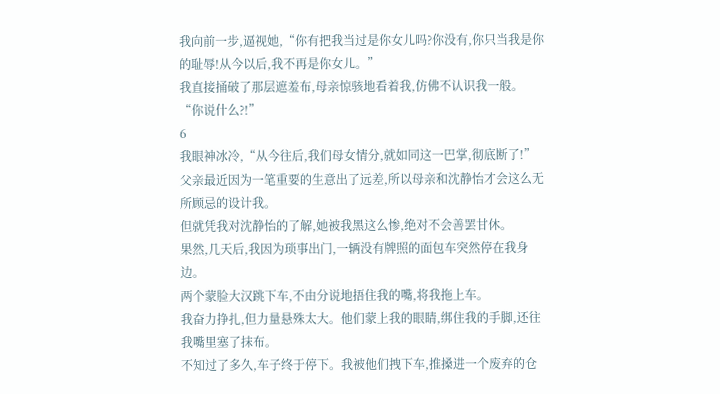我向前一步,逼视她,“你有把我当过是你女儿吗?你没有,你只当我是你的耻辱!从今以后,我不再是你女儿。”
我直接捅破了那层遮羞布,母亲惊骇地看着我,仿佛不认识我一般。
“你说什么?!”
6
我眼神冰冷,“从今往后,我们母女情分,就如同这一巴掌,彻底断了!”
父亲最近因为一笔重要的生意出了远差,所以母亲和沈静怡才会这么无所顾忌的设计我。
但就凭我对沈静怡的了解,她被我黑这么惨,绝对不会善罢甘休。
果然,几天后,我因为琐事出门,一辆没有牌照的面包车突然停在我身边。
两个蒙脸大汉跳下车,不由分说地捂住我的嘴,将我拖上车。
我奋力挣扎,但力量悬殊太大。他们蒙上我的眼睛,绑住我的手脚,还往我嘴里塞了抹布。
不知过了多久,车子终于停下。我被他们拽下车,推搡进一个废弃的仓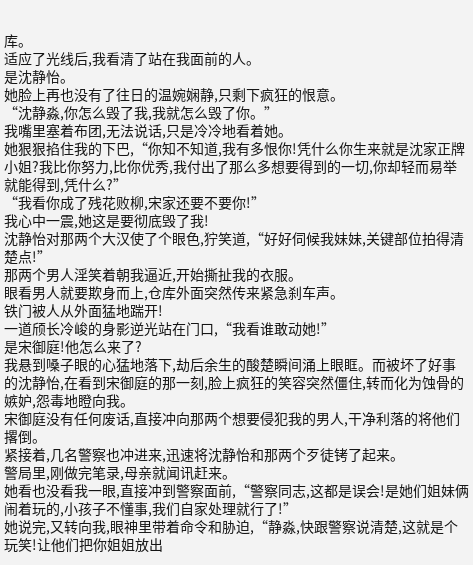库。
适应了光线后,我看清了站在我面前的人。
是沈静怡。
她脸上再也没有了往日的温婉娴静,只剩下疯狂的恨意。
“沈静淼,你怎么毁了我,我就怎么毁了你。”
我嘴里塞着布团,无法说话,只是冷冷地看着她。
她狠狠掐住我的下巴,“你知不知道,我有多恨你!凭什么你生来就是沈家正牌小姐?我比你努力,比你优秀,我付出了那么多想要得到的一切,你却轻而易举就能得到,凭什么?”
“我看你成了残花败柳,宋家还要不要你!”
我心中一震,她这是要彻底毁了我!
沈静怡对那两个大汉使了个眼色,狞笑道,“好好伺候我妹妹,关键部位拍得清楚点!”
那两个男人淫笑着朝我逼近,开始撕扯我的衣服。
眼看男人就要欺身而上,仓库外面突然传来紧急刹车声。
铁门被人从外面猛地踹开!
一道颀长冷峻的身影逆光站在门口,“我看谁敢动她!”
是宋御庭!他怎么来了?
我悬到嗓子眼的心猛地落下,劫后余生的酸楚瞬间涌上眼眶。而被坏了好事的沈静怡,在看到宋御庭的那一刻,脸上疯狂的笑容突然僵住,转而化为蚀骨的嫉妒,怨毒地瞪向我。
宋御庭没有任何废话,直接冲向那两个想要侵犯我的男人,干净利落的将他们撂倒。
紧接着,几名警察也冲进来,迅速将沈静怡和那两个歹徒铐了起来。
警局里,刚做完笔录,母亲就闻讯赶来。
她看也没看我一眼,直接冲到警察面前,“警察同志,这都是误会!是她们姐妹俩闹着玩的,小孩子不懂事,我们自家处理就行了!”
她说完,又转向我,眼神里带着命令和胁迫,“静淼,快跟警察说清楚,这就是个玩笑!让他们把你姐姐放出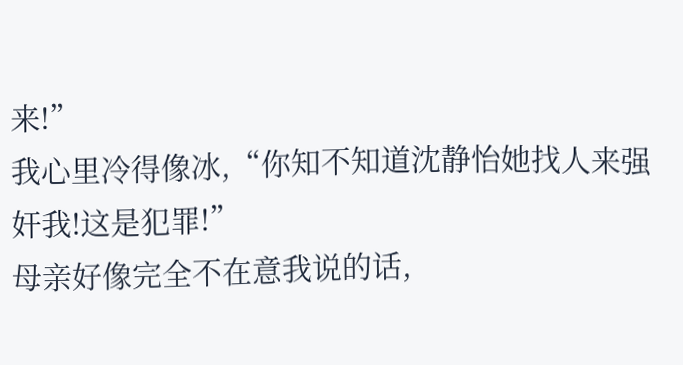来!”
我心里冷得像冰,“你知不知道沈静怡她找人来强奸我!这是犯罪!”
母亲好像完全不在意我说的话,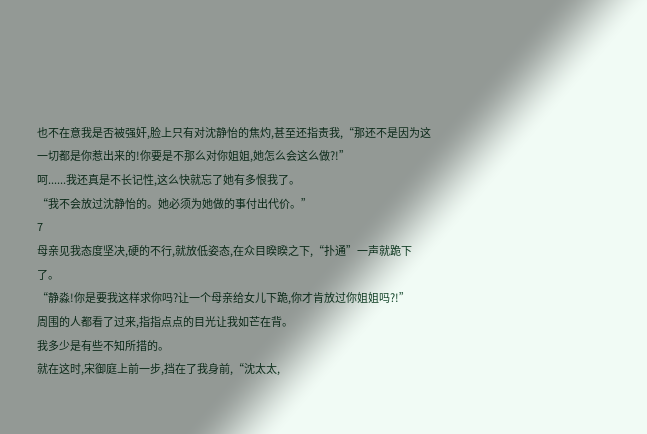也不在意我是否被强奸,脸上只有对沈静怡的焦灼,甚至还指责我,“那还不是因为这一切都是你惹出来的!你要是不那么对你姐姐,她怎么会这么做?!”
呵......我还真是不长记性,这么快就忘了她有多恨我了。
“我不会放过沈静怡的。她必须为她做的事付出代价。”
7
母亲见我态度坚决,硬的不行,就放低姿态,在众目睽睽之下,“扑通”一声就跪下了。
“静淼!你是要我这样求你吗?让一个母亲给女儿下跪,你才肯放过你姐姐吗?!”
周围的人都看了过来,指指点点的目光让我如芒在背。
我多少是有些不知所措的。
就在这时,宋御庭上前一步,挡在了我身前,“沈太太,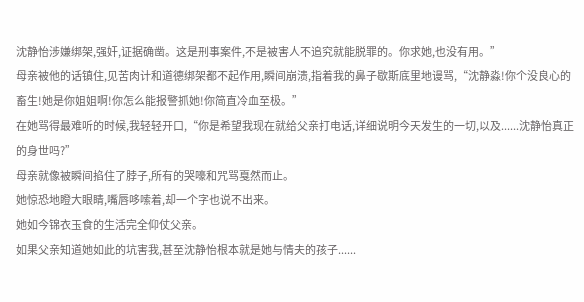沈静怡涉嫌绑架,强奸,证据确凿。这是刑事案件,不是被害人不追究就能脱罪的。你求她,也没有用。”
母亲被他的话镇住,见苦肉计和道德绑架都不起作用,瞬间崩溃,指着我的鼻子歇斯底里地谩骂,“沈静淼!你个没良心的畜生!她是你姐姐啊!你怎么能报警抓她!你简直冷血至极。”
在她骂得最难听的时候,我轻轻开口,“你是希望我现在就给父亲打电话,详细说明今天发生的一切,以及......沈静怡真正的身世吗?”
母亲就像被瞬间掐住了脖子,所有的哭嚎和咒骂戛然而止。
她惊恐地瞪大眼睛,嘴唇哆嗦着,却一个字也说不出来。
她如今锦衣玉食的生活完全仰仗父亲。
如果父亲知道她如此的坑害我,甚至沈静怡根本就是她与情夫的孩子......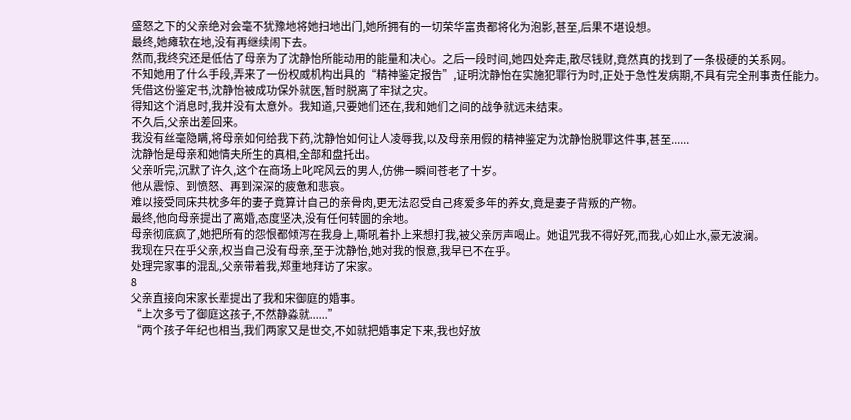盛怒之下的父亲绝对会毫不犹豫地将她扫地出门,她所拥有的一切荣华富贵都将化为泡影,甚至,后果不堪设想。
最终,她瘫软在地,没有再继续闹下去。
然而,我终究还是低估了母亲为了沈静怡所能动用的能量和决心。之后一段时间,她四处奔走,散尽钱财,竟然真的找到了一条极硬的关系网。
不知她用了什么手段,弄来了一份权威机构出具的“精神鉴定报告”,证明沈静怡在实施犯罪行为时,正处于急性发病期,不具有完全刑事责任能力。
凭借这份鉴定书,沈静怡被成功保外就医,暂时脱离了牢狱之灾。
得知这个消息时,我并没有太意外。我知道,只要她们还在,我和她们之间的战争就远未结束。
不久后,父亲出差回来。
我没有丝毫隐瞒,将母亲如何给我下药,沈静怡如何让人凌辱我,以及母亲用假的精神鉴定为沈静怡脱罪这件事,甚至......
沈静怡是母亲和她情夫所生的真相,全部和盘托出。
父亲听完,沉默了许久,这个在商场上叱咤风云的男人,仿佛一瞬间苍老了十岁。
他从震惊、到愤怒、再到深深的疲惫和悲哀。
难以接受同床共枕多年的妻子竟算计自己的亲骨肉,更无法忍受自己疼爱多年的养女,竟是妻子背叛的产物。
最终,他向母亲提出了离婚,态度坚决,没有任何转圜的余地。
母亲彻底疯了,她把所有的怨恨都倾泻在我身上,嘶吼着扑上来想打我,被父亲厉声喝止。她诅咒我不得好死,而我,心如止水,豪无波澜。
我现在只在乎父亲,权当自己没有母亲,至于沈静怡,她对我的恨意,我早已不在乎。
处理完家事的混乱,父亲带着我,郑重地拜访了宋家。
8
父亲直接向宋家长辈提出了我和宋御庭的婚事。
“上次多亏了御庭这孩子,不然静淼就......”
“两个孩子年纪也相当,我们两家又是世交,不如就把婚事定下来,我也好放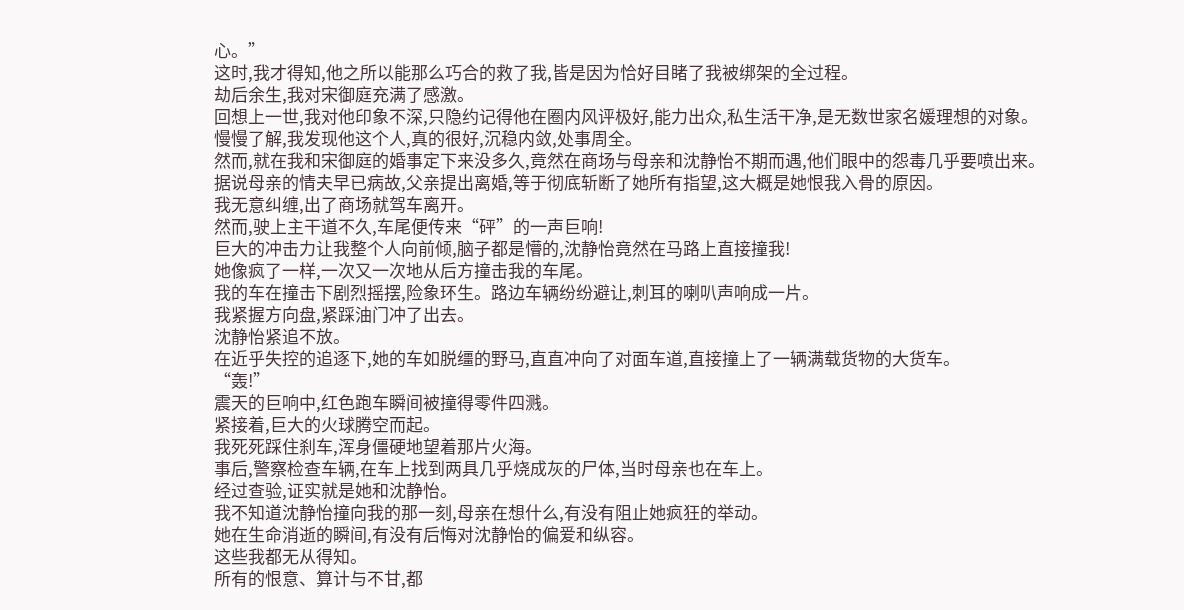心。”
这时,我才得知,他之所以能那么巧合的救了我,皆是因为恰好目睹了我被绑架的全过程。
劫后余生,我对宋御庭充满了感激。
回想上一世,我对他印象不深,只隐约记得他在圈内风评极好,能力出众,私生活干净,是无数世家名媛理想的对象。
慢慢了解,我发现他这个人,真的很好,沉稳内敛,处事周全。
然而,就在我和宋御庭的婚事定下来没多久,竟然在商场与母亲和沈静怡不期而遇,他们眼中的怨毒几乎要喷出来。
据说母亲的情夫早已病故,父亲提出离婚,等于彻底斩断了她所有指望,这大概是她恨我入骨的原因。
我无意纠缠,出了商场就驾车离开。
然而,驶上主干道不久,车尾便传来“砰”的一声巨响!
巨大的冲击力让我整个人向前倾,脑子都是懵的,沈静怡竟然在马路上直接撞我!
她像疯了一样,一次又一次地从后方撞击我的车尾。
我的车在撞击下剧烈摇摆,险象环生。路边车辆纷纷避让,刺耳的喇叭声响成一片。
我紧握方向盘,紧踩油门冲了出去。
沈静怡紧追不放。
在近乎失控的追逐下,她的车如脱缰的野马,直直冲向了对面车道,直接撞上了一辆满载货物的大货车。
“轰!”
震天的巨响中,红色跑车瞬间被撞得零件四溅。
紧接着,巨大的火球腾空而起。
我死死踩住刹车,浑身僵硬地望着那片火海。
事后,警察检查车辆,在车上找到两具几乎烧成灰的尸体,当时母亲也在车上。
经过查验,证实就是她和沈静怡。
我不知道沈静怡撞向我的那一刻,母亲在想什么,有没有阻止她疯狂的举动。
她在生命消逝的瞬间,有没有后悔对沈静怡的偏爱和纵容。
这些我都无从得知。
所有的恨意、算计与不甘,都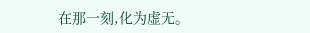在那一刻,化为虚无。